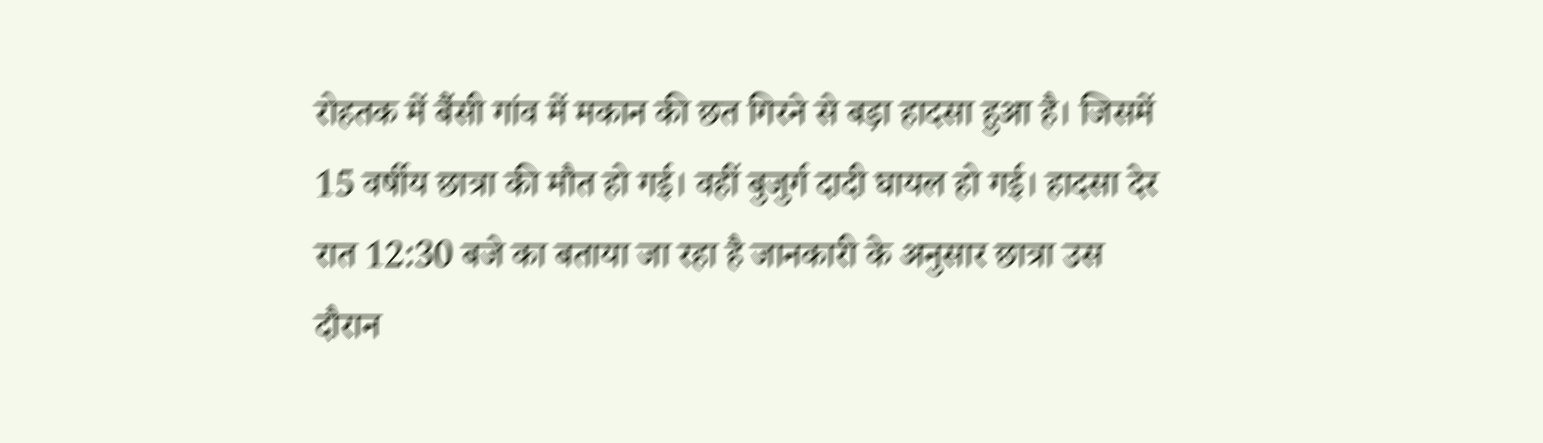रोहतक में बैंसी गांव में मकान की छत गिरने से बड़ा हादसा हुआ है। जिसमें 15 वर्षीय छात्रा की मौत हो गई। वहीं बुजुर्ग दादी घायल हो गई। हादसा देर रात 12:30 बजे का बताया जा रहा है जानकारी के अनुसार छात्रा उस दौरान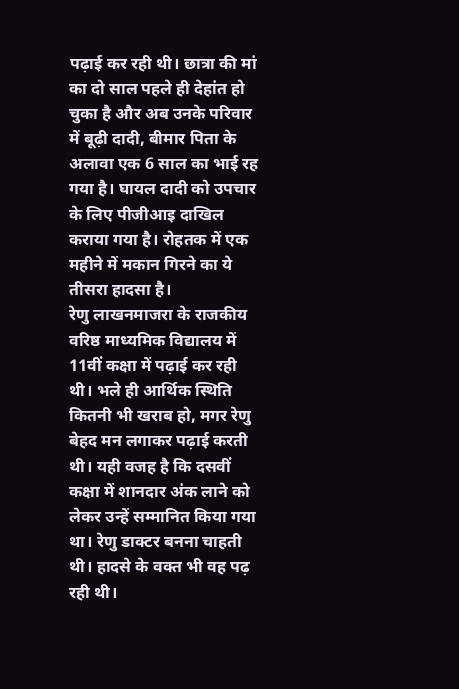पढ़ाई कर रही थी। छात्रा की मां का दो साल पहले ही देहांत हो चुका है और अब उनके परिवार में बूढ़ी दादी, बीमार पिता के अलावा एक 6 साल का भाई रह गया है। घायल दादी को उपचार के लिए पीजीआइ दाखिल कराया गया है। रोहतक में एक महीने में मकान गिरने का ये तीसरा हादसा है।
रेणु लाखनमाजरा के राजकीय वरिष्ठ माध्यमिक विद्यालय में 11वीं कक्षा में पढ़ाई कर रही थी। भले ही आर्थिक स्थिति कितनी भी खराब हो, मगर रेणु बेहद मन लगाकर पढ़ाई करती थी। यही वजह है कि दसवीं कक्षा में शानदार अंक लाने को लेकर उन्हें सम्मानित किया गया था। रेणु डाक्टर बनना चाहती थी। हादसे के वक्त भी वह पढ़ रही थी।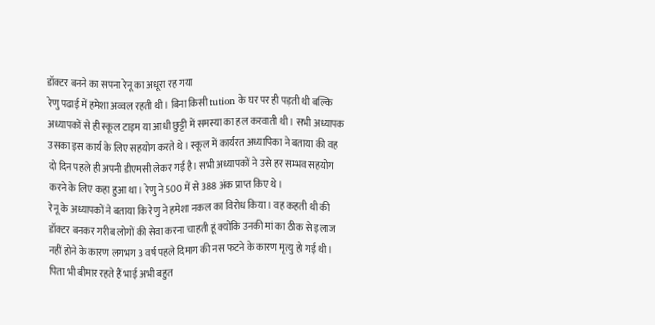डॉक्टर बनने का सपना रेनू का अधूरा रह गया
रेणु पढाई में हमेशा अव्वल रहती थी। बिना किसी tution के घर पर ही पड़ती थी बल्कि अध्यापकों से ही स्कूल टाइम या आधी छुट्टी में समस्या का हल करवाती थी। सभी अध्यापक उसका इस कार्य के लिए सहयोग करते थे। स्कूल में कार्यरत अध्यापिका ने बताया की वह दो दिन पहले ही अपनी डीएमसी लेकर गई है। सभी अध्यापकों ने उसे हर सम्भव सहयोग करने के लिए कहा हुआ था। रेणु ने 500 में से 388 अंक प्राप्त किए थे।
रेनू के अध्यापकों ने बताया कि रेणु ने हमेशा नकल का विरोध किया। वह कहती थी की डॉक्टर बनकर गरीब लोगों की सेवा करना चाहती हूं क्योंकि उनकी मां का ठीक से इलाज नहीं होने के कारण लगभग 3 वर्ष पहले दिमाग की नस फटने के कारण मृत्यु हो गई थी। पिता भी बीमार रहते हैं भाई अभी बहुत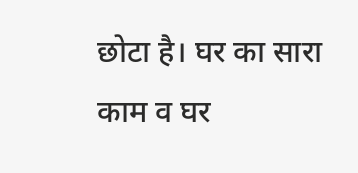छोटा है। घर का सारा काम व घर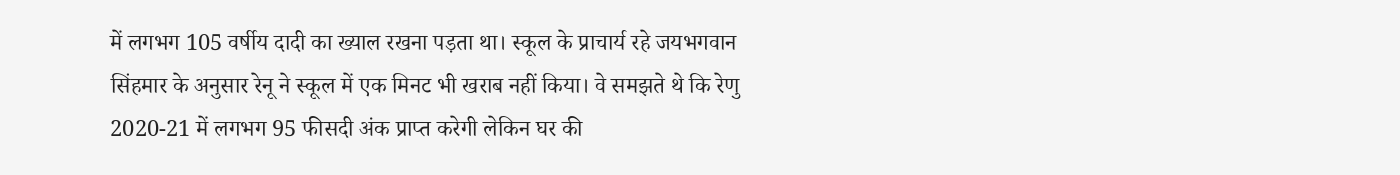में लगभग 105 वर्षीय दादी का ख्याल रखना पड़ता था। स्कूल के प्राचार्य रहे जयभगवान सिंहमार के अनुसार रेनू ने स्कूल में एक मिनट भी खराब नहीं किया। वे समझते थे कि रेणु 2020-21 में लगभग 95 फीसदी अंक प्राप्त करेगी लेकिन घर की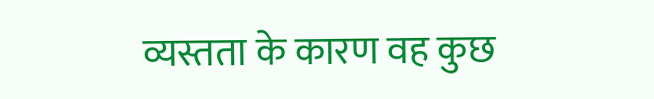व्यस्तता के कारण वह कुछ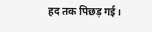हद तक पिछड़ गई।